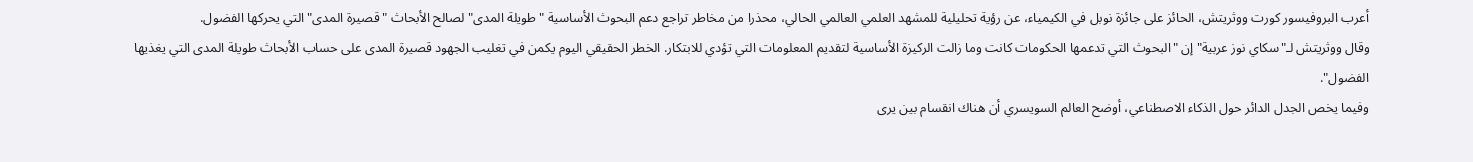أعرب البروفيسور كورت ووثريتش، الحائز على جائزة نوبل في الكيمياء، عن رؤية تحليلية للمشهد العلمي العالمي الحالي، محذرا من مخاطر تراجع دعم البحوث الأساسية "طويلة المدى" لصالح الأبحاث "قصيرة المدى" التي يحركها الفضول.
وقال ووثريتش لـ"سكاي نوز عربية" إن "البحوث التي تدعمها الحكومات كانت وما زالت الركيزة الأساسية لتقديم المعلومات التي تؤدي للابتكار. الخطر الحقيقي اليوم يكمن في تغليب الجهود قصيرة المدى على حساب الأبحاث طويلة المدى التي يغذيها الفضول".
وفيما يخص الجدل الدائر حول الذكاء الاصطناعي، أوضح العالم السويسري أن هناك انقسام بين يرى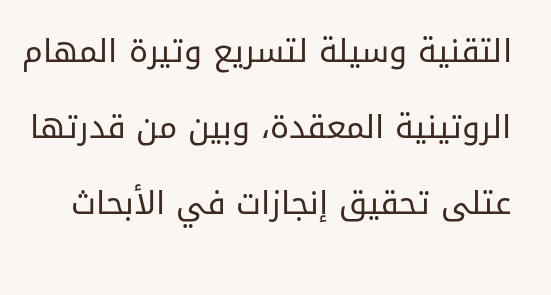التقنية وسيلة لتسريع وتيرة المهام الروتينية المعقدة، وبين من قدرتها عتلى تحقيق إنجازات في الأبحاث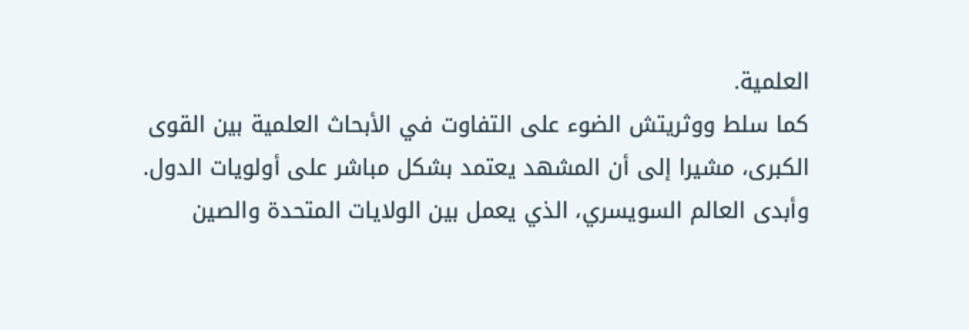العلمية.
كما سلط ووثريتش الضوء على التفاوت في الأبحاث العلمية بين القوى الكبرى، مشيرا إلى أن المشهد يعتمد بشكل مباشر على أولويات الدول.
وأبدى العالم السويسري، الذي يعمل بين الولايات المتحدة والصين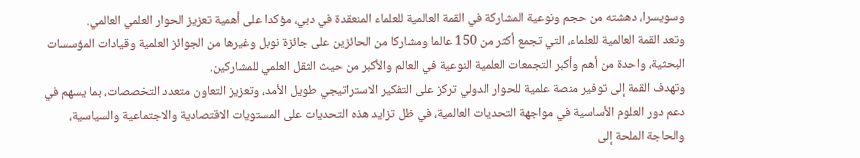وسويسرا، دهشته من حجم ونوعية المشاركة في القمة العالمية للعلماء المنعقدة في دبي، مؤكدا على أهمية تعزيز الحوار العلمي العالمي.
وتعد القمة العالمية للعلماء، التي تجمع أكثر من 150 عالما ومشاركا من الحائزين على جائزة نوبل وغيرها من الجوائز العلمية وقيادات المؤسسات البحثية، واحدة من أهم وأكبر التجمعات العلمية النوعية في العالم والأكبر من حيث الثقل العلمي للمشاركين.
وتهدف القمة إلى توفير منصة علمية للحوار الدولي تركز على التفكير الاستراتيجي طويل الأمد، وتعزيز التعاون متعدد التخصصات، بما يسهم في دعم دور العلوم الأساسية في مواجهة التحديات العالمية، في ظل تزايد هذه التحديات على المستويات الاقتصادية والاجتماعية والسياسية، والحاجة الملحة إلى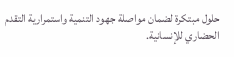حلول مبتكرة لضمان مواصلة جهود التنمية واستمرارية التقدم الحضاري للإنسانية.